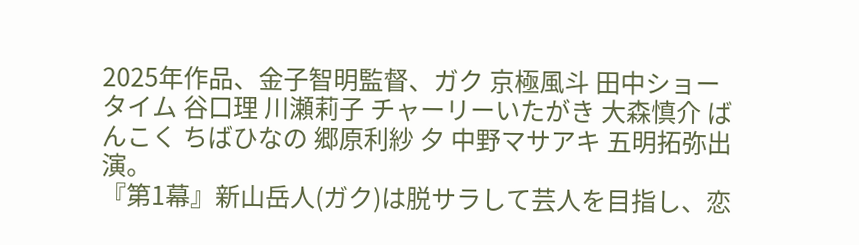2025年作品、金子智明監督、ガク 京極風斗 田中ショータイム 谷口理 川瀬莉子 チャーリーいたがき 大森慎介 ばんこく ちばひなの 郷原利紗 夕 中野マサアキ 五明拓弥出演。
『第1幕』新山岳人(ガク)は脱サラして芸人を目指し、恋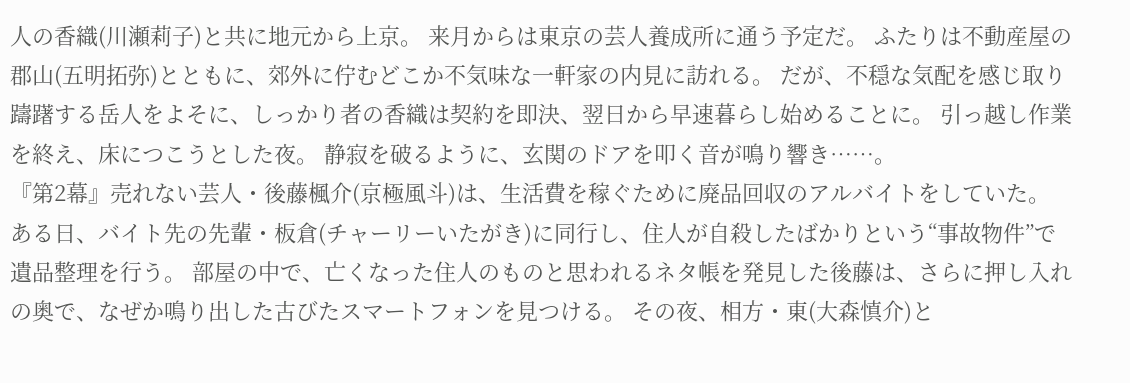人の香織(川瀬莉子)と共に地元から上京。 来月からは東京の芸人養成所に通う予定だ。 ふたりは不動産屋の郡山(五明拓弥)とともに、郊外に佇むどこか不気味な一軒家の内見に訪れる。 だが、不穏な気配を感じ取り躊躇する岳人をよそに、しっかり者の香織は契約を即決、翌日から早速暮らし始めることに。 引っ越し作業を終え、床につこうとした夜。 静寂を破るように、玄関のドアを叩く音が鳴り響き……。
『第2幕』売れない芸人・後藤楓介(京極風斗)は、生活費を稼ぐために廃品回収のアルバイトをしていた。 ある日、バイト先の先輩・板倉(チャーリーいたがき)に同行し、住人が自殺したばかりという“事故物件”で遺品整理を行う。 部屋の中で、亡くなった住人のものと思われるネタ帳を発見した後藤は、さらに押し入れの奥で、なぜか鳴り出した古びたスマートフォンを見つける。 その夜、相方・東(大森慎介)と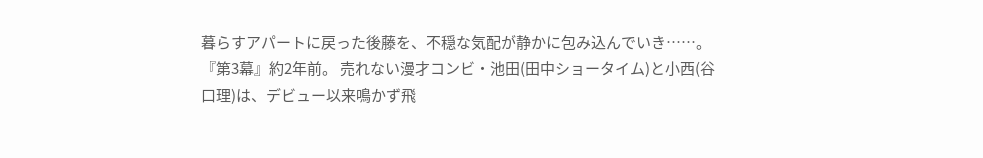暮らすアパートに戻った後藤を、不穏な気配が静かに包み込んでいき……。
『第3幕』約2年前。 売れない漫才コンビ・池田(田中ショータイム)と小西(谷口理)は、デビュー以来鳴かず飛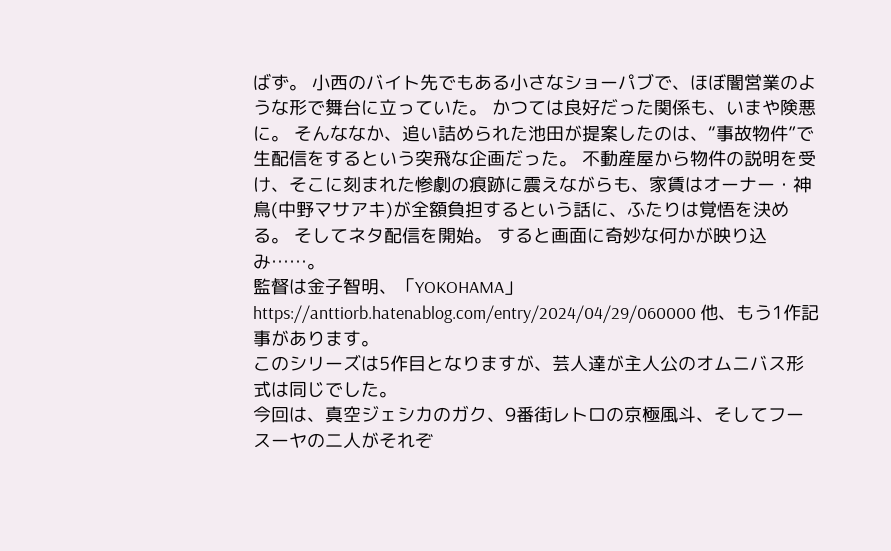ばず。 小西のバイト先でもある小さなショーパブで、ほぼ闇営業のような形で舞台に立っていた。 かつては良好だった関係も、いまや険悪に。 そんななか、追い詰められた池田が提案したのは、“事故物件”で生配信をするという突飛な企画だった。 不動産屋から物件の説明を受け、そこに刻まれた惨劇の痕跡に震えながらも、家賃はオーナー・神鳥(中野マサアキ)が全額負担するという話に、ふたりは覚悟を決める。 そしてネタ配信を開始。 すると画面に奇妙な何かが映り込み……。
監督は金子智明、「YOKOHAMA」 https://anttiorb.hatenablog.com/entry/2024/04/29/060000 他、もう1作記事があります。
このシリーズは5作目となりますが、芸人達が主人公のオムニバス形式は同じでした。
今回は、真空ジェシカのガク、9番街レトロの京極風斗、そしてフースーヤの二人がそれぞ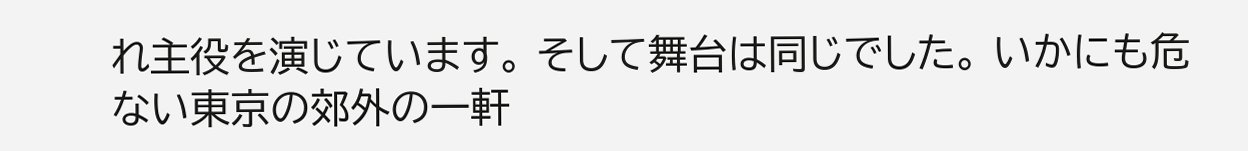れ主役を演じています。 そして舞台は同じでした。 いかにも危ない東京の郊外の一軒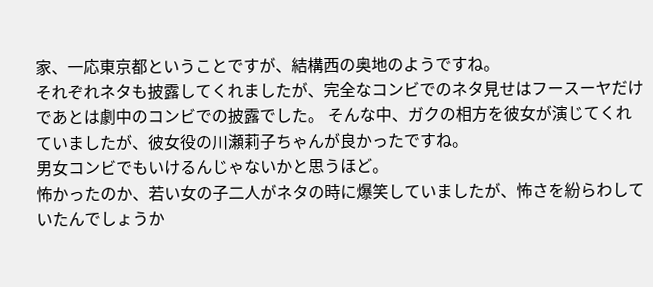家、一応東京都ということですが、結構西の奥地のようですね。
それぞれネタも披露してくれましたが、完全なコンビでのネタ見せはフースーヤだけであとは劇中のコンビでの披露でした。 そんな中、ガクの相方を彼女が演じてくれていましたが、彼女役の川瀬莉子ちゃんが良かったですね。
男女コンビでもいけるんじゃないかと思うほど。
怖かったのか、若い女の子二人がネタの時に爆笑していましたが、怖さを紛らわしていたんでしょうか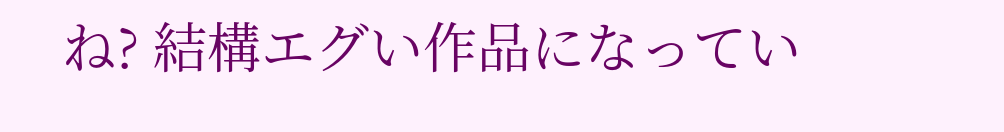ね? 結構エグい作品になってい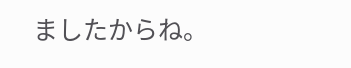ましたからね。